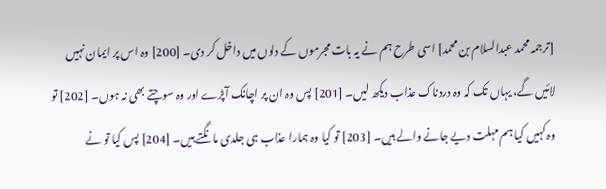[ترجمہ محمد عبدالسلام بن محمد] اسی طرح ہم نے یہ بات مجرموں کے دلوں میں داخل کر دی۔ [200] وہ اس پر ایمان نہیں لائیں گے، یہاں تک کہ وہ دردناک عذاب دیکھ لیں۔ [201] پس وہ ان پر اچانک آپڑے اور وہ سوچتے بھی نہ ہوں۔ [202] تو وہ کہیں کیا ہم مہلت دیے جانے والے ہیں۔ [203] تو کیا وہ ہمارا عذاب ہی جلدی مانگتے ہیں۔ [204] پس کیا تو نے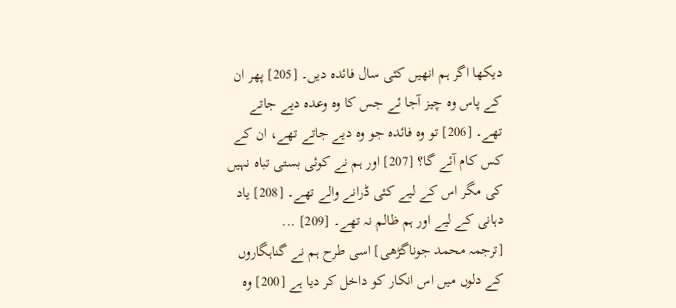دیکھا اگر ہم انھیں کئی سال فائدہ دیں۔ [205] پھر ان کے پاس وہ چیز آجا ئے جس کا وہ وعدہ دیے جاتے تھے۔ [206] تو وہ فائدہ جو وہ دیے جاتے تھے، ان کے کس کام آئے گا؟ [207] اور ہم نے کوئی بستی تباہ نہیں کی مگر اس کے لیے کئی ڈرانے والے تھے۔ [208] یاد دہانی کے لیے اور ہم ظالم نہ تھے۔ [209] ...
[ترجمہ محمد جوناگڑھی] اسی طرح ہم نے گناہگاروں کے دلوں میں اس انکار کو داخل کر دیا ہے [200] وه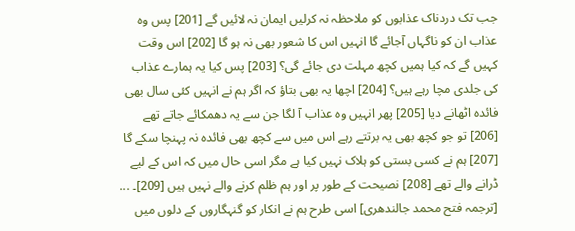جب تک دردناک عذابوں کو ملاحظہ نہ کرلیں ایمان نہ لائیں گے [201] پس وه عذاب ان کو ناگہاں آجائے گا انہیں اس کا شعور بھی نہ ہو گا [202] اس وقت کہیں گے کہ کیا ہمیں کچھ مہلت دی جائے گی؟ [203] پس کیا یہ ہمارے عذاب کی جلدی مچا رہے ہیں؟ [204] اچھا یہ بھی بتاؤ کہ اگر ہم نے انہیں کئی سال بھی فائده اٹھانے دیا [205] پھر انہیں وه عذاب آ لگا جن سے یہ دھمکائے جاتے تھے [206] تو جو کچھ بھی یہ برتتے رہے اس میں سے کچھ بھی فائده نہ پہنچا سکے گا [207] ہم نے کسی بستی کو ہلاک نہیں کیا ہے مگر اسی حال میں کہ اس کے لیے ڈرانے والے تھے [208] نصیحت کے طور پر اور ہم ظلم کرنے والے نہیں ہیں [209]۔ ...
[ترجمہ فتح محمد جالندھری] اسی طرح ہم نے انکار کو گنہگاروں کے دلوں میں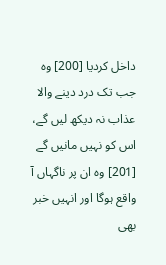داخل کردیا [200] وہ جب تک درد دینے والا عذاب نہ دیکھ لیں گے، اس کو نہیں مانیں گے [201] وہ ان پر ناگہاں آ واقع ہوگا اور انہیں خبر بھی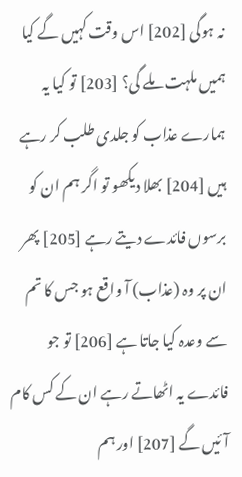نہ ہوگی [202] اس وقت کہیں گے کیا ہمیں ملہت ملے گی؟ [203] تو کیا یہ ہمارے عذاب کو جلدی طلب کر رہے ہیں [204] بھلا دیکھو تو اگر ہم ان کو برسوں فائدے دیتے رہے [205] پھر ان پر وہ (عذاب) آ واقع ہو جس کا تم سے وعدہ کیا جاتا ہے [206] تو جو فائدے یہ اٹھاتے رہے ان کے کس کام آئیں گے [207] اور ہم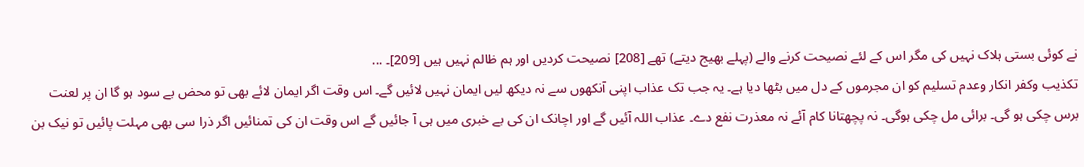نے کوئی بستی ہلاک نہیں کی مگر اس کے لئے نصیحت کرنے والے (پہلے بھیج دیتے) تھے [208] نصیحت کردیں اور ہم ظالم نہیں ہیں [209]۔ ...
تکذیب وکفر انکار وعدم تسلیم کو ان مجرموں کے دل میں بٹھا دیا ہے۔ یہ جب تک عذاب اپنی آنکھوں سے نہ دیکھ لیں ایمان نہیں لائیں گے۔ اس وقت اگر ایمان لائے بھی تو محض بے سود ہو گا ان پر لعنت برس چکی ہو گی۔ برائی مل چکی ہوگی۔ نہ پچھتانا کام آئے نہ معذرت نفع دے۔ عذاب اللہ آئیں گے اور اچانک ان کی بے خبری میں ہی آ جائیں گے اس وقت ان کی تمنائیں اگر ذرا سی بھی مہلت پائیں تو نیک بن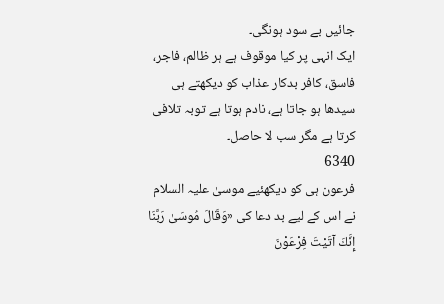جائیں بے سود ہونگی۔
ایک انہی پر کیا موقوف ہے ہر ظالم، فاجر، فاسق، کافر بدکار عذاب کو دیکھتے ہی سیدھا ہو جاتا ہے، نادم ہوتا ہے توبہ تلافی کرتا ہے مگر سب لا حاصل۔
6340
فرعون ہی کو دیکھئیے موسیٰ علیہ السلام نے اس کے لیے بد دعا کی «وَقَالَ مُوسَىٰ رَبَّنَا إِنَّكَ آتَيْتَ فِرْعَوْنَ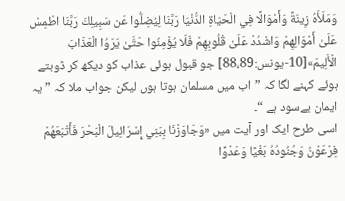وَمَلَأَهُ زِينَةً وَأَمْوَالًا فِي الْحَيَاةِ الدُّنْيَا رَبَّنَا لِيُضِلُّوا عَن سَبِيلِكَ رَبَّنَا اطْمِسْ عَلَىٰ أَمْوَالِهِمْ وَاشْدُدْ عَلَىٰ قُلُوبِهِمْ فَلَا يُؤْمِنُوا حَتَّىٰ يَرَوُا الْعَذَابَ الْأَلِيمَ»[10-يونس:88،89] جو قبول ہوئی عذاب کو دیکھ کر ڈوبتے ہوئے کہنے لگا کہ ”اب میں مسلمان ہوتا ہوں لیکن جواب ملا کہ ” یہ ایمان بےسود ہے “۔
اسی طرح ایک اور آیت میں «وَجَاوَزْنَا بِبَنِي إِسْرَائِيلَ الْبَحْرَ فَأَتْبَعَهُمْ فِرْعَوْنُ وَجُنُودُهُ بَغْيًا وَعَدْوًا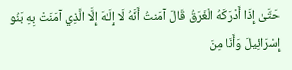حَتَّىٰ إِذَا أَدْرَكَهُ الْغَرَقُ قَالَ آمَنتُ أَنَّهُ لَا إِلَـٰهَ إِلَّا الَّذِي آمَنَتْ بِهِ بَنُو إِسْرَائِيلَ وَأَنَا مِنَ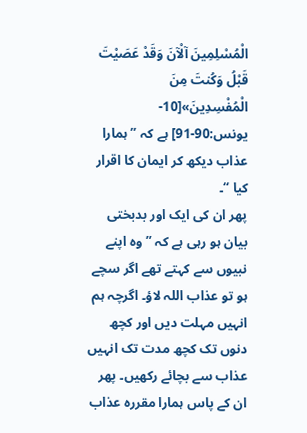الْمُسْلِمِينَ آلْآنَ وَقَدْ عَصَيْتَ قَبْلُ وَكُنتَ مِنَ الْمُفْسِدِينَ»[10-يونس:90-91] ہے کہ ” ہمارا عذاب دیکھ کر ایمان کا اقرار کیا “۔
پھر ان کی ایک اور بدبختی بیان ہو رہی ہے کہ ” وہ اپنے نبیوں سے کہتے تھے اگر سچے ہو تو عذاب اللہ لاؤ۔ اگرچہ ہم انہیں مہلت دیں اور کچھ دنوں تک کچھ مدت تک انہیں عذاب سے بچائے رکھیں۔ پھر ان کے پاس ہمارا مقررہ عذاب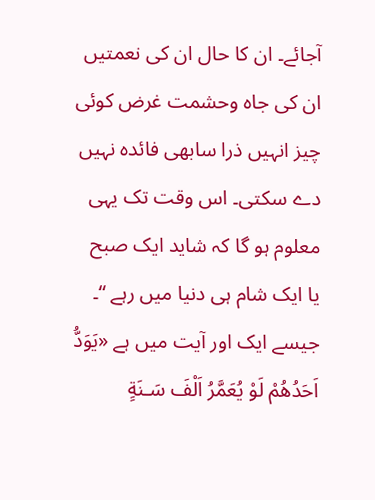آجائے۔ ان کا حال ان کی نعمتیں ان کی جاہ وحشمت غرض کوئی چیز انہیں ذرا سابھی فائدہ نہیں دے سکتی۔ اس وقت تک یہی معلوم ہو گا کہ شاید ایک صبح یا ایک شام ہی دنیا میں رہے “۔
جیسے ایک اور آیت میں ہے «يَوَدُّ اَحَدُھُمْ لَوْ يُعَمَّرُ اَلْفَ سَـنَةٍ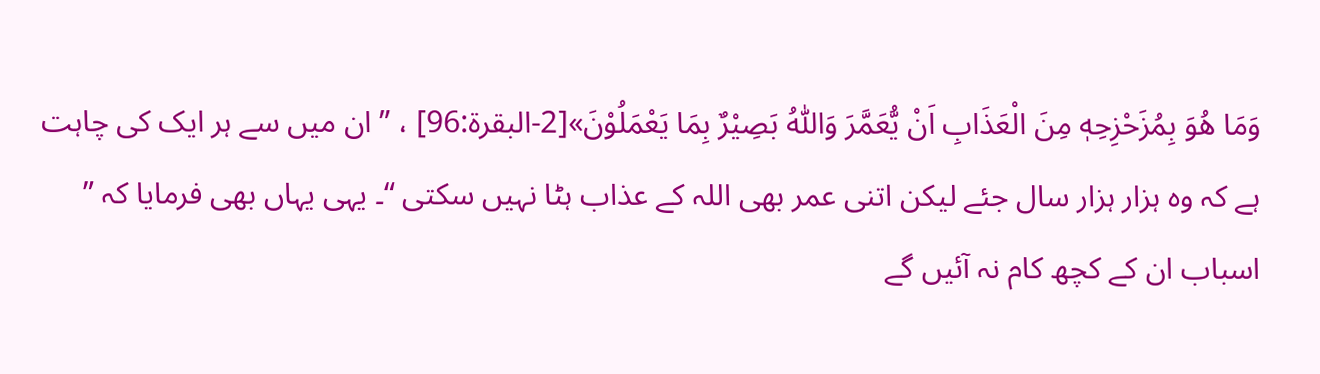وَمَا ھُوَ بِمُزَحْزِحِهٖ مِنَ الْعَذَابِ اَنْ يُّعَمَّرَ وَاللّٰهُ بَصِيْرٌ بِمَا يَعْمَلُوْنَ»[2-البقرة:96] ، ” ان میں سے ہر ایک کی چاہت ہے کہ وہ ہزار ہزار سال جئے لیکن اتنی عمر بھی اللہ کے عذاب ہٹا نہیں سکتی “۔ یہی یہاں بھی فرمایا کہ ” اسباب ان کے کچھ کام نہ آئیں گے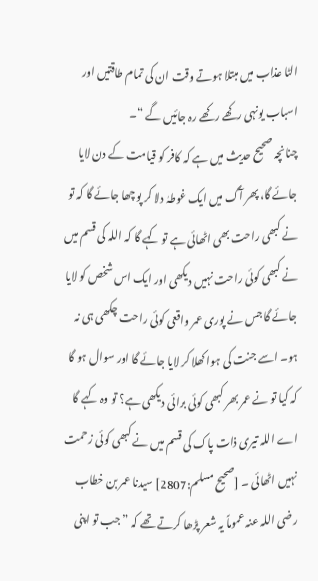الٹا عذاب میں مبتلا ہوتے وقت ان کی تمام طاقتیں اور اسباب یونہی رکھے رکھے رہ جائیں گے “۔
چنانچہ صحیح حدیث میں ہے کہ کافر کو قیامت کے دن لایا جائے گا، پھر آگ میں ایک غوطہٰ دلا کر پوچھا جائے گا کہ تو نے کبھی راحت بھی اٹھائی ہے تو کہے گا کہ اللہ کی قسم میں نے کبھی کوئی راحت نہیں دیکھی اور ایک اس شخص کو لایا جائے گا جس نے پوری عمر واقعی کوئی راحت چکھی ہی نہ ہو۔ اسے جنت کی ہوا کھلا کر لایا جائے گا اور سوال ہو گا کہ کیا تو نے عمر بھر کبھی کوئی برائی دیکھی ہے؟ تو وہ کہے گا اے اللہ تیری ذات پاک کی قسم میں نے کبھی کوئی زحمت نہیں اٹھائی ۔ [صحیح مسلم:2807] سیدنا عمر بن خطاب رضی اللہ عنہ عموماً یہ شعر پڑھا کرتے تھے کہ ”جب تو اپنی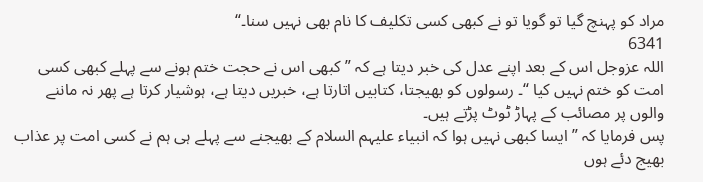مراد کو پہنچ گیا تو گویا تو نے کبھی کسی تکلیف کا نام بھی نہیں سنا۔“
6341
اللہ عزوجل اس کے بعد اپنے عدل کی خبر دیتا ہے کہ ” کبھی اس نے حجت ختم ہونے سے پہلے کبھی کسی امت کو ختم نہیں کیا “۔ رسولوں کو بھیجتا، کتابیں اتارتا ہے، خبریں دیتا ہے، ہوشیار کرتا ہے پھر نہ ماننے والوں پر مصائب کے پہاڑ ٹوٹ پڑتے ہیں۔
پس فرمایا کہ ” ایسا کبھی نہیں ہوا کہ انبیاء علیہم السلام کے بھیجنے سے پہلے ہی ہم نے کسی امت پر عذاب بھیج دئے ہوں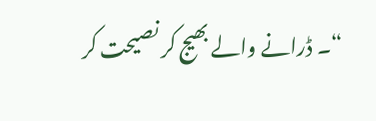“۔ ڈرانے والے بھیج کر نصیحت کر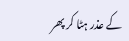کے عذر ہٹا کر پھر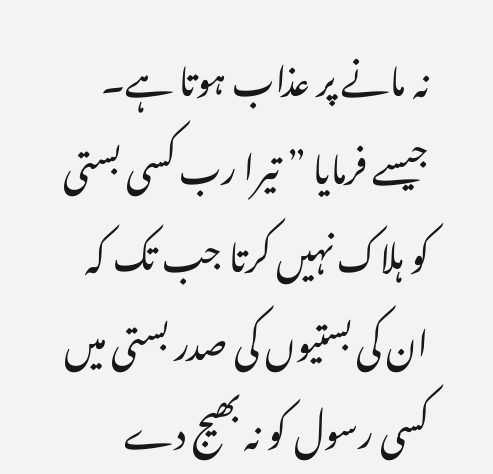نہ مانے پر عذاب ہوتا ہے۔ جیسے فرمایا ” تیرا رب کسی بستی کو ہلاک نہیں کرتا جب تک کہ ان کی بستیوں کی صدر بستی میں کسی رسول کو نہ بھیج دے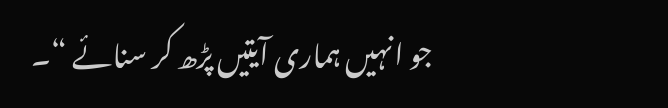جو انہیں ہماری آیتیں پڑھ کر سنائے “۔